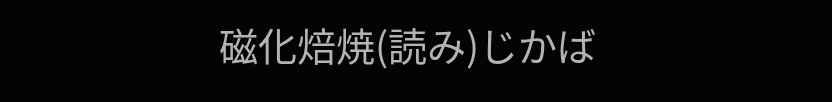磁化焙焼(読み)じかば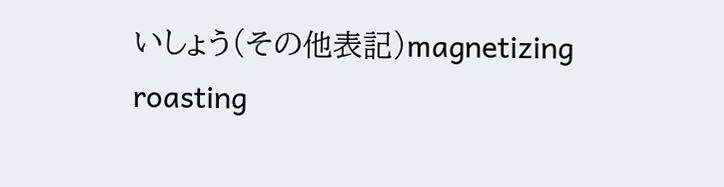いしょう(その他表記)magnetizing roasting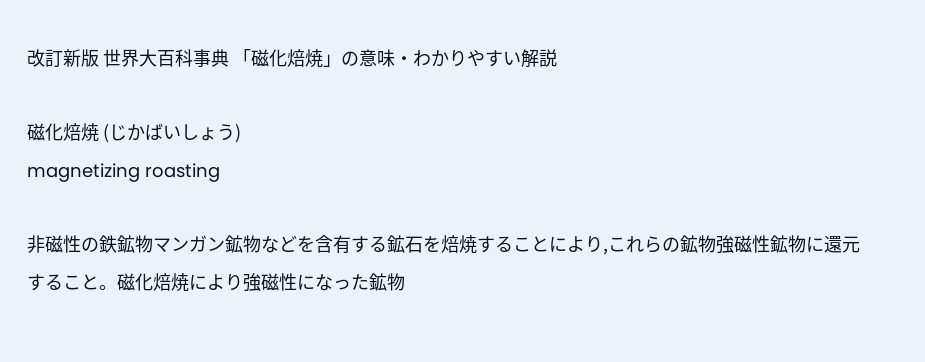改訂新版 世界大百科事典 「磁化焙焼」の意味・わかりやすい解説

磁化焙焼 (じかばいしょう)
magnetizing roasting

非磁性の鉄鉱物マンガン鉱物などを含有する鉱石を焙焼することにより,これらの鉱物強磁性鉱物に還元すること。磁化焙焼により強磁性になった鉱物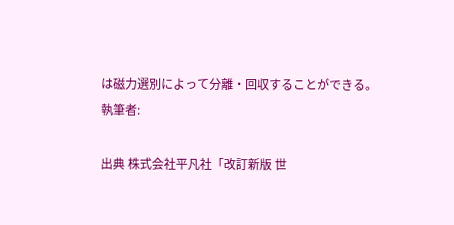は磁力選別によって分離・回収することができる。
執筆者:

出典 株式会社平凡社「改訂新版 世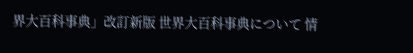界大百科事典」改訂新版 世界大百科事典について 情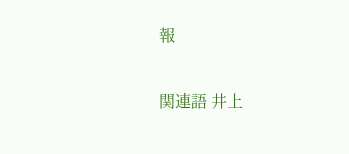報

関連語 井上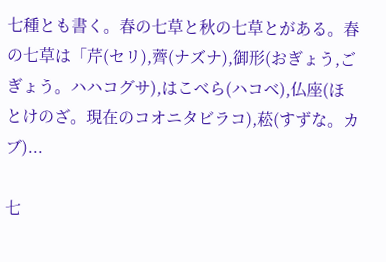七種とも書く。春の七草と秋の七草とがある。春の七草は「芹(セリ),薺(ナズナ),御形(おぎょう,ごぎょう。ハハコグサ),はこべら(ハコベ),仏座(ほとけのざ。現在のコオニタビラコ),菘(すずな。カブ)...

七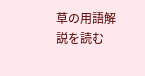草の用語解説を読む